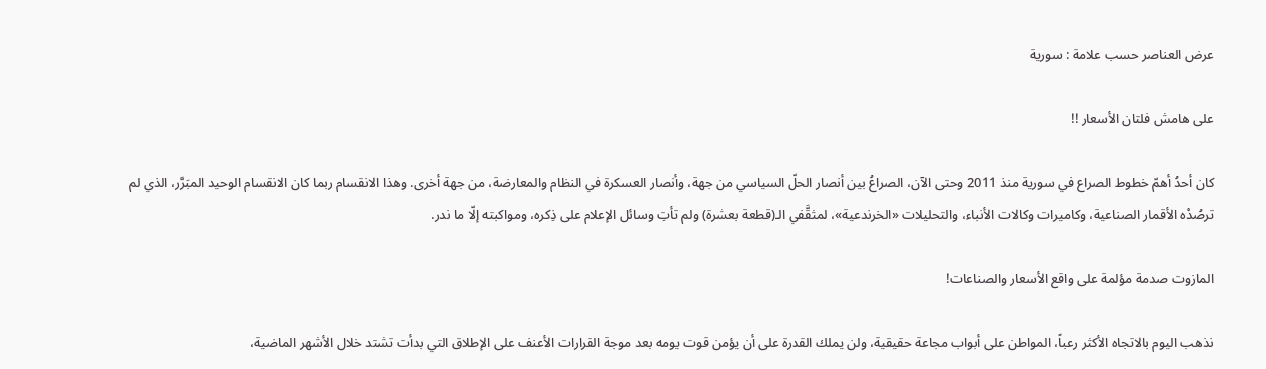عرض العناصر حسب علامة : سورية

على هامش فلتان الأسعار !!

كان أحدُ أهمّ خطوط الصراع في سورية منذ 2011 وحتى الآن، الصراعُ بين أنصار الحلّ السياسي من جهة، وأنصار العسكرة في النظام والمعارضة، من جهة أخرى. وهذا الانقسام ربما كان الانقسام الوحيد المبَرَّر، الذي لم ترصُدْه الأقمار الصناعية، وكاميرات وكالات الأنباء، والتحليلات «الخرندعية»، لمثقَّفي الـ(قطعة بعشرة) ولم تأتِ وسائل الإعلام على ذِكره، ومواكبته إلّا ما ندر.

المازوت صدمة مؤلمة على واقع الأسعار والصناعات!

نذهب اليوم بالاتجاه الأكثر رعباً، المواطن على أبواب مجاعة حقيقية، ولن يملك القدرة على أن يؤمن قوت يومه بعد موجة القرارات الأعنف على الإطلاق التي بدأت تشتد خلال الأشهر الماضية،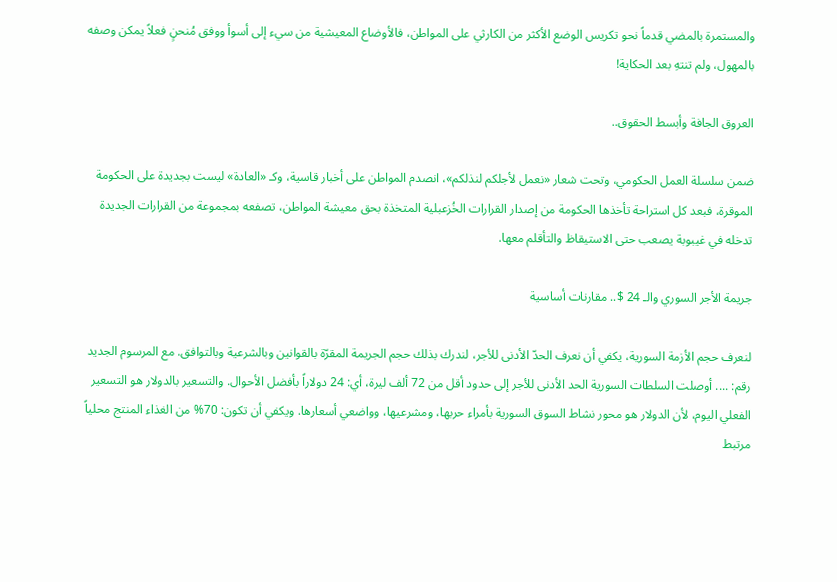والمستمرة بالمضي قدماً نحو تكريس الوضع الأكثر من الكارثي على المواطن، فالأوضاع المعيشية من سيء إلى أسوأ ووفق مُنحنٍ فعلاً يمكن وصفه بالمهول، ولم تنتهِ بعد الحكاية!

العروق الجافة وأبسط الحقوق..

ضمن سلسلة العمل الحكومي، وتحت شعار «نعمل لأجلكم لنذلكم»، انصدم المواطن على أخبار قاسية، وكـ «العادة» ليست بجديدة على الحكومة الموقرة، فبعد كل استراحة تأخذها الحكومة من إصدار القرارات الخُزعبلية المتخذة بحق معيشة المواطن، تصفعه بمجموعة من القرارات الجديدة تدخله في غيبوبة يصعب حتى الاستيقاظ والتأقلم معها.

جريمة الأجر السوري والـ 24 $.. مقارنات أساسية

لنعرف حجم الأزمة السورية، يكفي أن نعرف الحدّ الأدنى للأجر، لندرك بذلك حجم الجريمة المقرّة بالقوانين وبالشرعية وبالتوافق. مع المرسوم الجديد رقم: .... أوصلت السلطات السورية الحد الأدنى للأجر إلى حدود أقل من 72 ألف ليرة، أي: 24 دولاراً بأفضل الأحوال. والتسعير بالدولار هو التسعير الفعلي اليوم، لأن الدولار هو محور نشاط السوق السورية بأمراء حربها، ومشرعيها، وواضعي أسعارها. ويكفي أن تكون: 70% من الغذاء المنتج محلياً مرتبط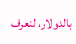بالدولار، لنعرف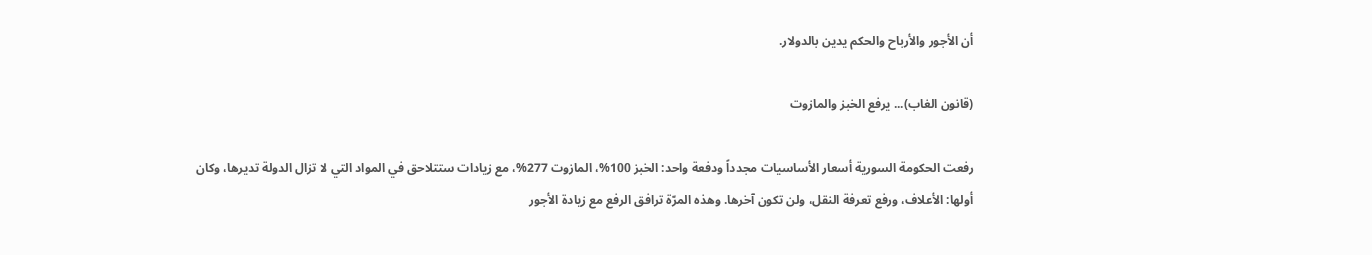أن الأجور والأرباح والحكم يدين بالدولار.

(قانون الغاب)... يرفع الخبز والمازوت

رفعت الحكومة السورية أسعار الأساسيات مجدداً ودفعة واحد: الخبز 100%، المازوت 277%، مع زيادات ستتلاحق في المواد التي لا تزال الدولة تديرها، وكان أولها: الأعلاف، ورفع تعرفة النقل، ولن تكون آخرها. وهذه المرّة ترافق الرفع مع زيادة الأجور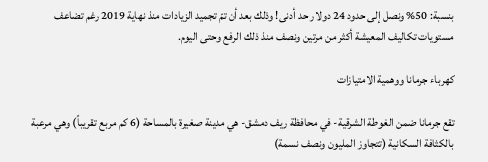بنسبة: 50% ونصل إلى حدود 24 دولار حد أدنى! وذلك بعد أن تمّ تجميد الزيادات منذ نهاية 2019 رغم تضاعف مستويات تكاليف المعيشة أكثر من مرتين ونصف منذ ذلك الرفع وحتى اليوم.

كهرباء جرمانا ووهمية الامتيازات

تقع جرمانا ضمن الغوطة الشرقية- في محافظة ريف دمشق- هي مدينة صغيرة بالمساحة (6 كم مربع تقريباً) وهي مرعبة بالكثافة السكانية (تتجاوز المليون ونصف نسمة)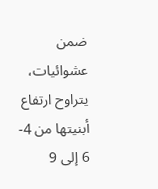ضمن عشوائيات، يتراوح ارتفاع أبنيتها من 4- 6 إلى 9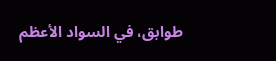طوابق، في السواد الأعظم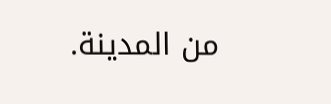من المدينة.